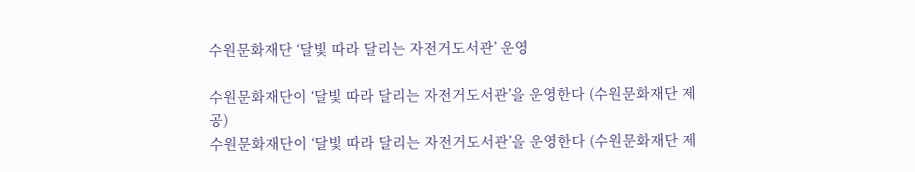수원문화재단 ‘달빛 따라 달리는 자전거도서관’ 운영

수원문화재단이 ‘달빛 따라 달리는 자전거도서관’을 운영한다 (수원문화재단 제공)
수원문화재단이 ‘달빛 따라 달리는 자전거도서관’을 운영한다 (수원문화재단 제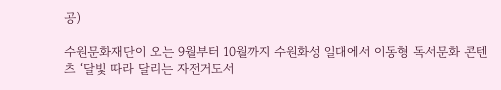공)

수원문화재단이 오는 9월부터 10월까지 수원화성 일대에서 이동형 독서문화 콘텐츠 ‘달빛 따라 달리는 자전거도서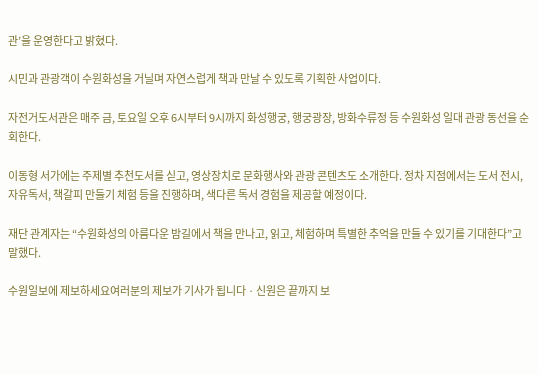관’을 운영한다고 밝혔다.

시민과 관광객이 수원화성을 거닐며 자연스럽게 책과 만날 수 있도록 기획한 사업이다.

자전거도서관은 매주 금, 토요일 오후 6시부터 9시까지 화성행궁, 행궁광장, 방화수류정 등 수원화성 일대 관광 동선을 순회한다.

이동형 서가에는 주제별 추천도서를 싣고, 영상장치로 문화행사와 관광 콘텐츠도 소개한다. 정차 지점에서는 도서 전시, 자유독서, 책갈피 만들기 체험 등을 진행하며, 색다른 독서 경험을 제공할 예정이다.

재단 관계자는 “수원화성의 아름다운 밤길에서 책을 만나고, 읽고, 체험하며 특별한 추억을 만들 수 있기를 기대한다”고 말했다.

수원일보에 제보하세요여러분의 제보가 기사가 됩니다 · 신원은 끝까지 보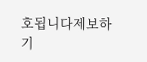호됩니다제보하기